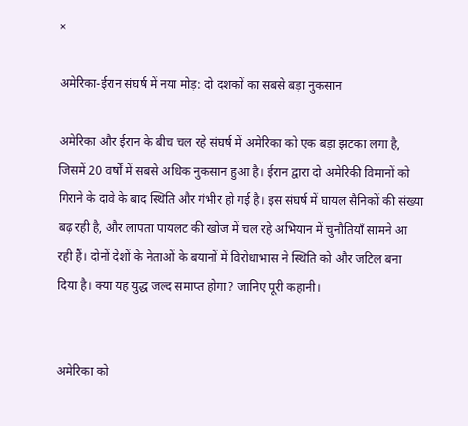×

अमेरिका-ईरान संघर्ष में नया मोड़: दो दशकों का सबसे बड़ा नुकसान

अमेरिका और ईरान के बीच चल रहे संघर्ष में अमेरिका को एक बड़ा झटका लगा है, जिसमें 20 वर्षों में सबसे अधिक नुकसान हुआ है। ईरान द्वारा दो अमेरिकी विमानों को गिराने के दावे के बाद स्थिति और गंभीर हो गई है। इस संघर्ष में घायल सैनिकों की संख्या बढ़ रही है, और लापता पायलट की खोज में चल रहे अभियान में चुनौतियाँ सामने आ रही हैं। दोनों देशों के नेताओं के बयानों में विरोधाभास ने स्थिति को और जटिल बना दिया है। क्या यह युद्ध जल्द समाप्त होगा? जानिए पूरी कहानी।


अमेरिका को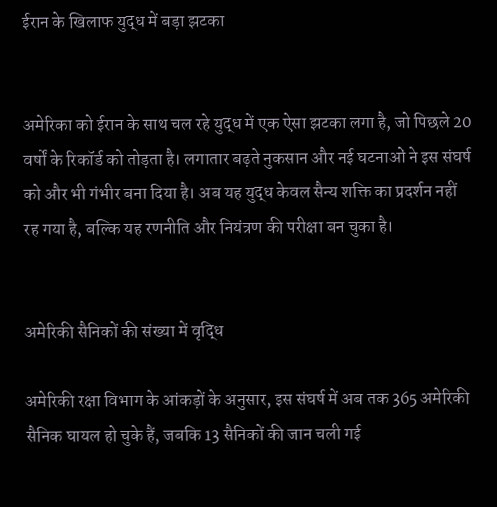ईरान के खिलाफ युद्ध में बड़ा झटका


अमेरिका को ईरान के साथ चल रहे युद्ध में एक ऐसा झटका लगा है, जो पिछले 20 वर्षों के रिकॉर्ड को तोड़ता है। लगातार बढ़ते नुकसान और नई घटनाओं ने इस संघर्ष को और भी गंभीर बना दिया है। अब यह युद्ध केवल सैन्य शक्ति का प्रदर्शन नहीं रह गया है, बल्कि यह रणनीति और नियंत्रण की परीक्षा बन चुका है।


अमेरिकी सैनिकों की संख्या में वृद्धि

अमेरिकी रक्षा विभाग के आंकड़ों के अनुसार, इस संघर्ष में अब तक 365 अमेरिकी सैनिक घायल हो चुके हैं, जबकि 13 सैनिकों की जान चली गई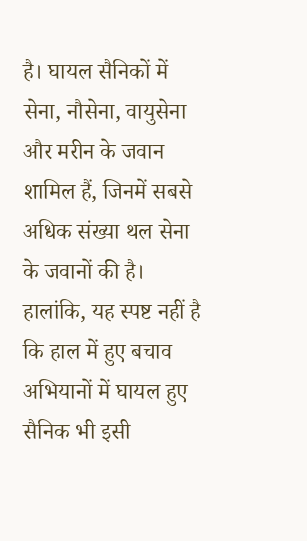है। घायल सैनिकों में सेना, नौसेना, वायुसेना और मरीन के जवान शामिल हैं, जिनमें सबसे अधिक संख्या थल सेना के जवानों की है। हालांकि, यह स्पष्ट नहीं है कि हाल में हुए बचाव अभियानों में घायल हुए सैनिक भी इसी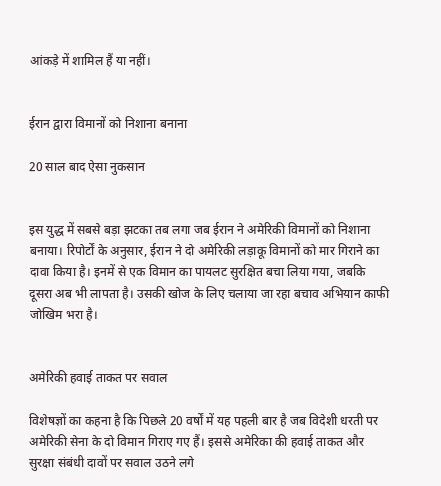आंकड़े में शामिल हैं या नहीं।


ईरान द्वारा विमानों को निशाना बनाना

20 साल बाद ऐसा नुकसान


इस युद्ध में सबसे बड़ा झटका तब लगा जब ईरान ने अमेरिकी विमानों को निशाना बनाया। रिपोर्टों के अनुसार, ईरान ने दो अमेरिकी लड़ाकू विमानों को मार गिराने का दावा किया है। इनमें से एक विमान का पायलट सुरक्षित बचा लिया गया, जबकि दूसरा अब भी लापता है। उसकी खोज के लिए चलाया जा रहा बचाव अभियान काफी जोखिम भरा है।


अमेरिकी हवाई ताकत पर सवाल

विशेषज्ञों का कहना है कि पिछले 20 वर्षों में यह पहली बार है जब विदेशी धरती पर अमेरिकी सेना के दो विमान गिराए गए हैं। इससे अमेरिका की हवाई ताकत और सुरक्षा संबंधी दावों पर सवाल उठने लगे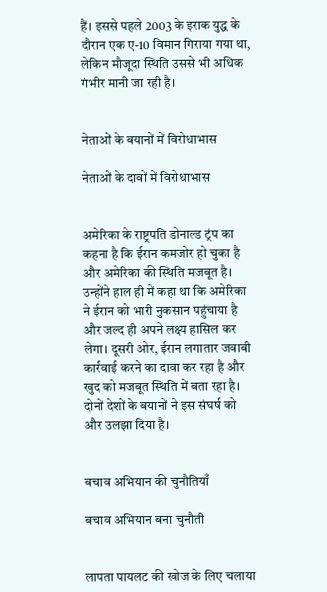हैं। इससे पहले 2003 के इराक युद्ध के दौरान एक ए-10 विमान गिराया गया था, लेकिन मौजूदा स्थिति उससे भी अधिक गंभीर मानी जा रही है।


नेताओं के बयानों में विरोधाभास

नेताओं के दावों में विरोधाभास


अमेरिका के राष्ट्रपति डोनाल्ड ट्रंप का कहना है कि ईरान कमजोर हो चुका है और अमेरिका की स्थिति मजबूत है। उन्होंने हाल ही में कहा था कि अमेरिका ने ईरान को भारी नुकसान पहुंचाया है और जल्द ही अपने लक्ष्य हासिल कर लेगा। दूसरी ओर, ईरान लगातार जवाबी कार्रवाई करने का दावा कर रहा है और खुद को मजबूत स्थिति में बता रहा है। दोनों देशों के बयानों ने इस संघर्ष को और उलझा दिया है।


बचाव अभियान की चुनौतियाँ

बचाव अभियान बना चुनौती


लापता पायलट की खोज के लिए चलाया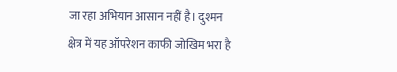जा रहा अभियान आसान नहीं है। दुश्मन क्षेत्र में यह ऑपरेशन काफी जोखिम भरा है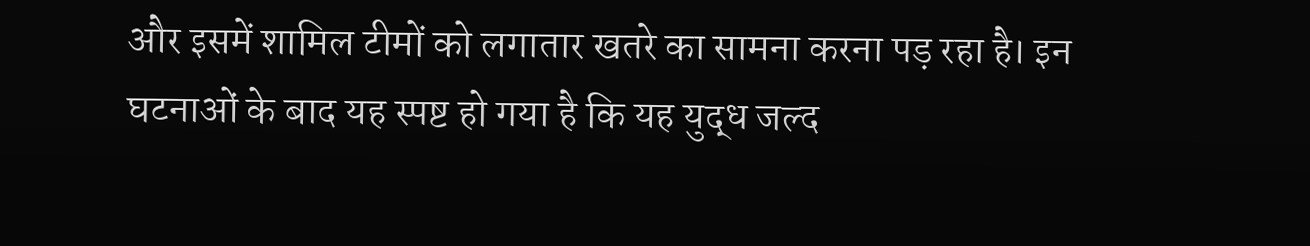और इसमें शामिल टीमों को लगातार खतरे का सामना करना पड़ रहा है। इन घटनाओं के बाद यह स्पष्ट हो गया है कि यह युद्ध जल्द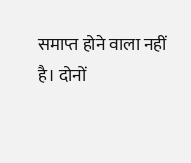समाप्त होने वाला नहीं है। दोनों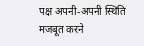पक्ष अपनी-अपनी स्थिति मजबूत करने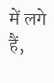में लगे हैं,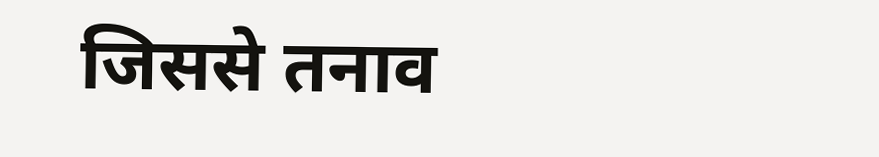जिससे तनाव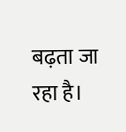बढ़ता जा रहा है।